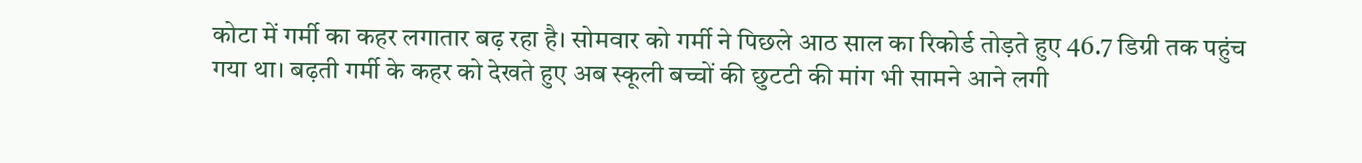कोटा में गर्मी का कहर लगातार बढ़ रहा है। सोमवार को गर्मी ने पिछले आठ साल का रिकोर्ड तोड़ते हुए 46.7 डिग्री तक पहुंच गया था। बढ़ती गर्मी के कहर को देखते हुए अब स्कूली बच्चों की छुटटी की मांग भी सामने आने लगी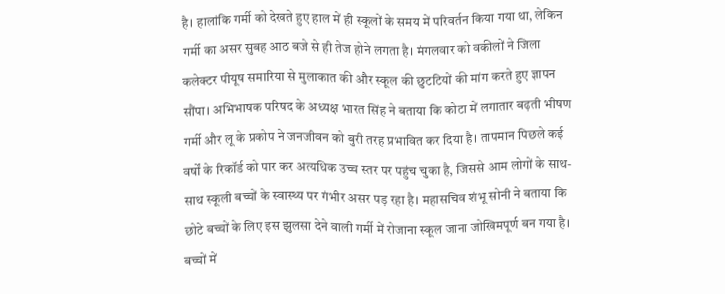है। हालांकि गर्मी को देखते हुए हाल में ही स्कूलों के समय में परिवर्तन किया गया था, लेकिन गर्मी का असर सुबह आठ बजे से ही तेज होने लगता है। मंगलवार को वकीलों ने जिला कलेक्टर पीयूष समारिया से मुलाकात की और स्कूल की छुटटियों की मांग करते हुए ज्ञापन सौंपा। अभिभाषक परिषद के अध्यक्ष भारत सिंह ने बताया कि कोटा में लगातार बढ़ती भीषण गर्मी और लू के प्रकोप ने जनजीवन को बुरी तरह प्रभावित कर दिया है। तापमान पिछले कई वर्षों के रिकॉर्ड को पार कर अत्यधिक उच्च स्तर पर पहुंच चुका है, जिससे आम लोगों के साथ-साथ स्कूली बच्चों के स्वास्थ्य पर गंभीर असर पड़ रहा है। महासचिव शंभू सोनी ने बताया कि छोटे बच्चों के लिए इस झुलसा देने वाली गर्मी में रोजाना स्कूल जाना जोखिमपूर्ण बन गया है। बच्चों में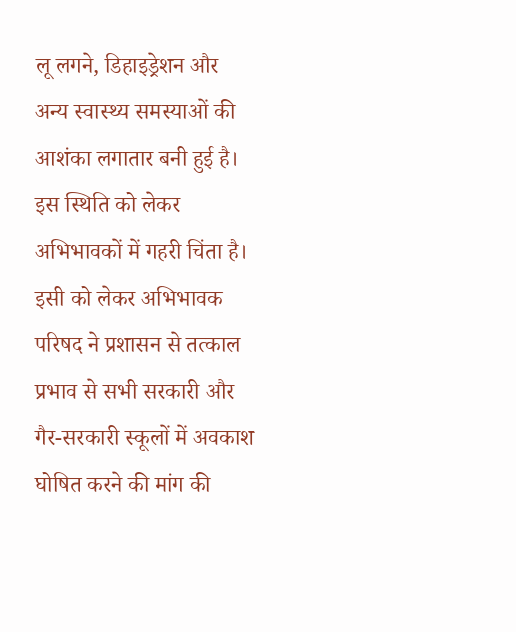लू लगने, डिहाइड्रेशन और अन्य स्वास्थ्य समस्याओं की आशंका लगातार बनी हुई है। इस स्थिति को लेकर अभिभावकों में गहरी चिंता है। इसी को लेकर अभिभावक परिषद ने प्रशासन से तत्काल प्रभाव से सभी सरकारी और गैर-सरकारी स्कूलों में अवकाश घोषित करने की मांग की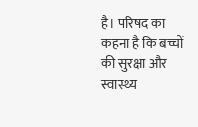है। परिषद का कहना है कि बच्चों की सुरक्षा और स्वास्थ्य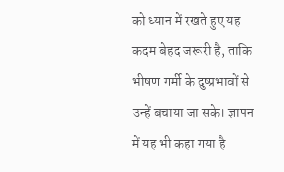को ध्यान में रखते हुए यह कदम बेहद जरूरी है, ताकि भीषण गर्मी के दुष्प्रभावों से उन्हें बचाया जा सके। ज्ञापन में यह भी कहा गया है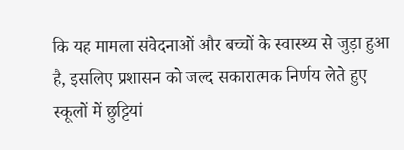कि यह मामला संवेदनाओं और बच्चों के स्वास्थ्य से जुड़ा हुआ है, इसलिए प्रशासन को जल्द सकारात्मक निर्णय लेते हुए स्कूलों में छुट्टियां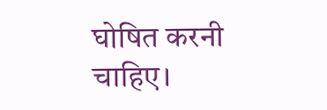घोषित करनी चाहिए।